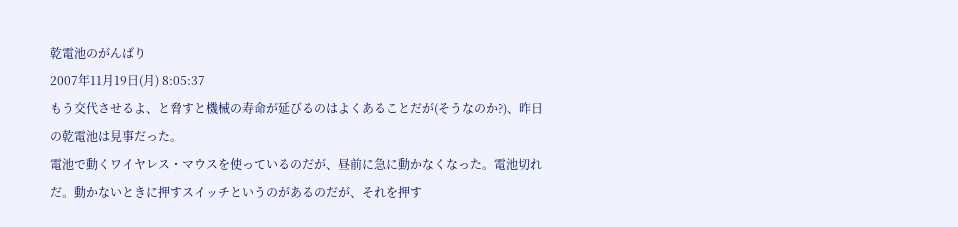乾電池のがんばり
2007年11月19日(月) 8:05:37
もう交代させるよ、と脅すと機械の寿命が延びるのはよくあることだが(そうなのか?)、昨日の乾電池は見事だった。
電池で動くワイヤレス・マウスを使っているのだが、昼前に急に動かなくなった。電池切れだ。動かないときに押すスイッチというのがあるのだが、それを押す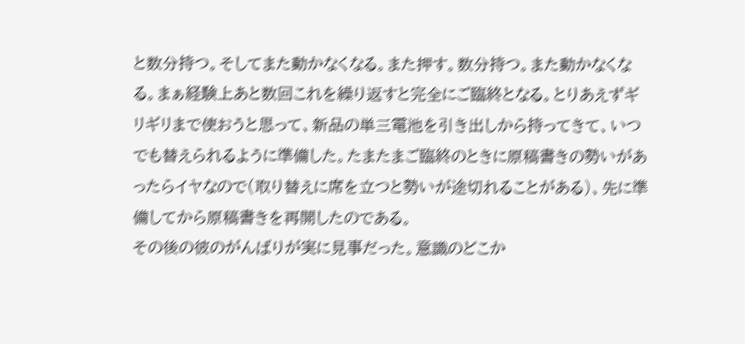と数分持つ。そしてまた動かなくなる。また押す。数分持つ。また動かなくなる。まぁ経験上あと数回これを繰り返すと完全にご臨終となる。とりあえずギリギリまで使おうと思って、新品の単三電池を引き出しから持ってきて、いつでも替えられるように準備した。たまたまご臨終のときに原稿書きの勢いがあったらイヤなので(取り替えに席を立つと勢いが途切れることがある)、先に準備してから原稿書きを再開したのである。
その後の彼のがんばりが実に見事だった。意識のどこか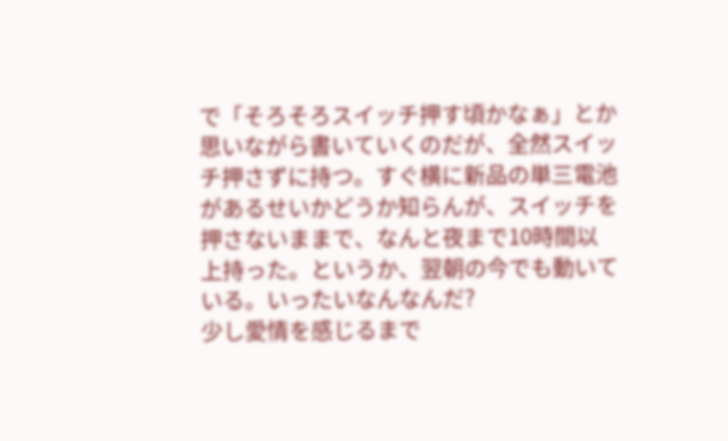で「そろそろスイッチ押す頃かなぁ」とか思いながら書いていくのだが、全然スイッチ押さずに持つ。すぐ横に新品の単三電池があるせいかどうか知らんが、スイッチを押さないままで、なんと夜まで10時間以上持った。というか、翌朝の今でも動いている。いったいなんなんだ?
少し愛情を感じるまで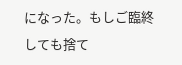になった。もしご臨終しても捨て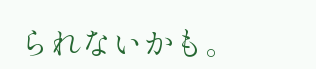られないかも。